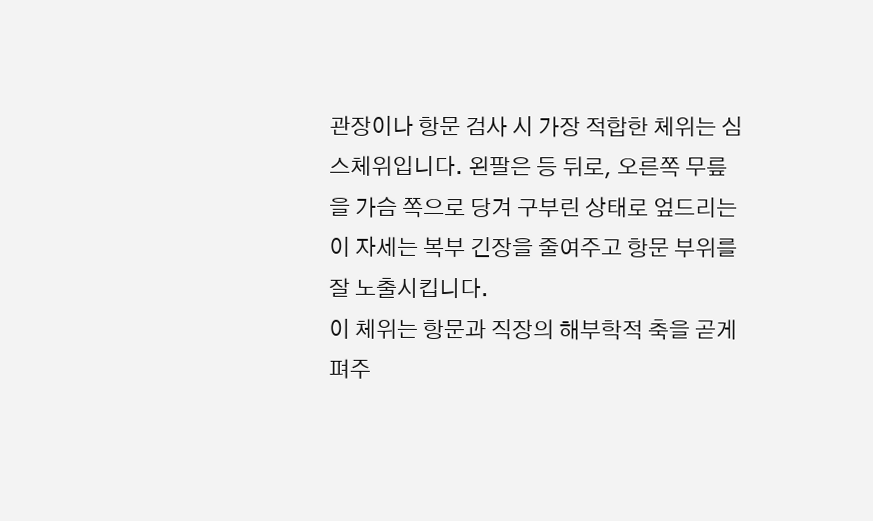관장이나 항문 검사 시 가장 적합한 체위는 심스체위입니다. 왼팔은 등 뒤로, 오른쪽 무릎을 가슴 쪽으로 당겨 구부린 상태로 엎드리는 이 자세는 복부 긴장을 줄여주고 항문 부위를 잘 노출시킵니다.
이 체위는 항문과 직장의 해부학적 축을 곧게 펴주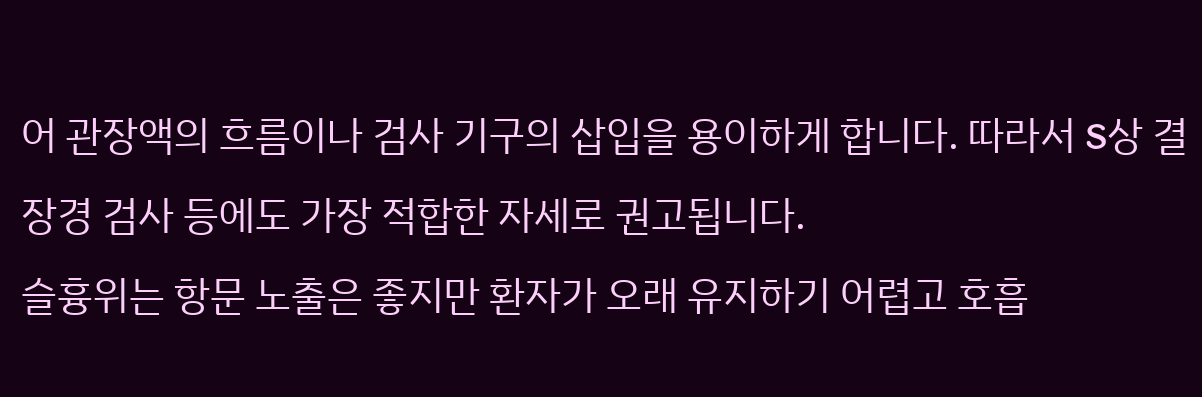어 관장액의 흐름이나 검사 기구의 삽입을 용이하게 합니다. 따라서 S상 결장경 검사 등에도 가장 적합한 자세로 권고됩니다.
슬흉위는 항문 노출은 좋지만 환자가 오래 유지하기 어렵고 호흡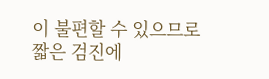이 불편할 수 있으므로 짧은 검진에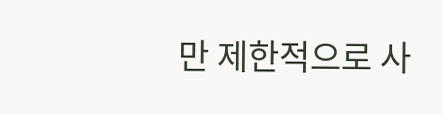만 제한적으로 사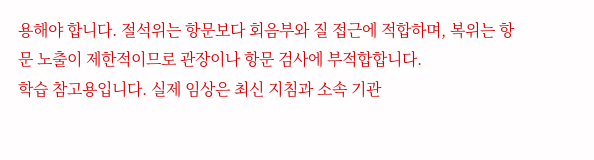용해야 합니다. 절석위는 항문보다 회음부와 질 접근에 적합하며, 복위는 항문 노출이 제한적이므로 관장이나 항문 검사에 부적합합니다.
학습 참고용입니다. 실제 임상은 최신 지침과 소속 기관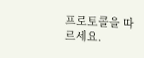프로토콜을 따르세요.